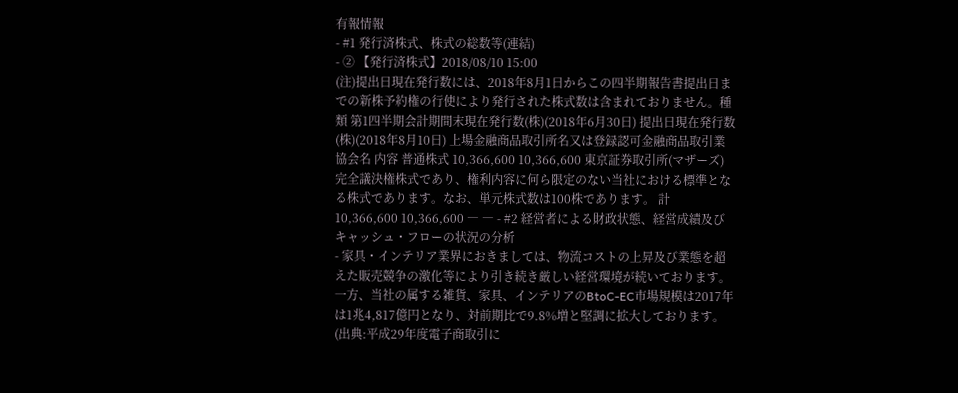有報情報
- #1 発行済株式、株式の総数等(連結)
- ② 【発行済株式】2018/08/10 15:00
(注)提出日現在発行数には、2018年8月1日からこの四半期報告書提出日までの新株予約権の行使により発行された株式数は含まれておりません。種類 第1四半期会計期間末現在発行数(株)(2018年6月30日) 提出日現在発行数(株)(2018年8月10日) 上場金融商品取引所名又は登録認可金融商品取引業協会名 内容 普通株式 10,366,600 10,366,600 東京証券取引所(マザーズ) 完全議決権株式であり、権利内容に何ら限定のない当社における標準となる株式であります。なお、単元株式数は100株であります。 計 10,366,600 10,366,600 ― ― - #2 経営者による財政状態、経営成績及びキャッシュ・フローの状況の分析
- 家具・インテリア業界におきましては、物流コストの上昇及び業態を超えた販売競争の激化等により引き続き厳しい経営環境が続いております。一方、当社の属する雑貨、家具、インテリアのBtoC-EC市場規模は2017年は1兆4,817億円となり、対前期比で9.8%増と堅調に拡大しております。(出典:平成29年度電子商取引に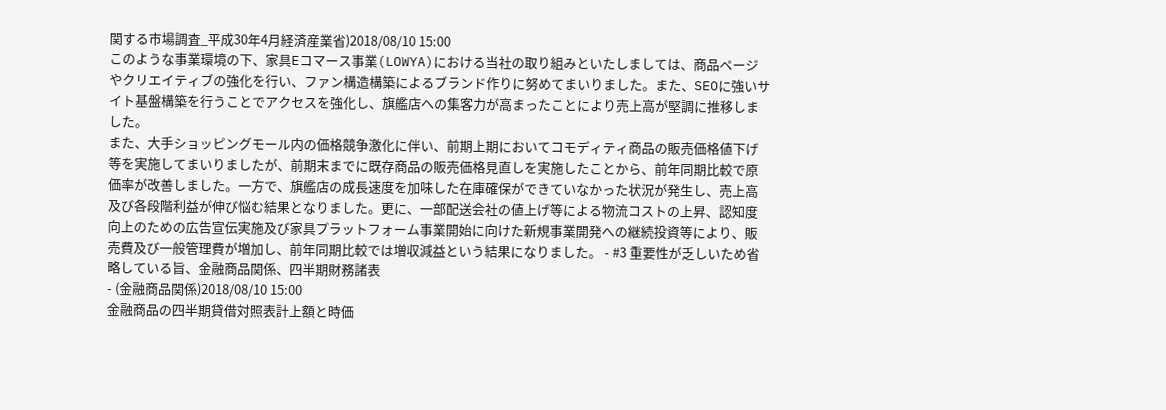関する市場調査_平成30年4月経済産業省)2018/08/10 15:00
このような事業環境の下、家具Eコマース事業(LOWYA)における当社の取り組みといたしましては、商品ページやクリエイティブの強化を行い、ファン構造構築によるブランド作りに努めてまいりました。また、SEOに強いサイト基盤構築を行うことでアクセスを強化し、旗艦店への集客力が高まったことにより売上高が堅調に推移しました。
また、大手ショッピングモール内の価格競争激化に伴い、前期上期においてコモディティ商品の販売価格値下げ等を実施してまいりましたが、前期末までに既存商品の販売価格見直しを実施したことから、前年同期比較で原価率が改善しました。一方で、旗艦店の成長速度を加味した在庫確保ができていなかった状況が発生し、売上高及び各段階利益が伸び悩む結果となりました。更に、一部配送会社の値上げ等による物流コストの上昇、認知度向上のための広告宣伝実施及び家具プラットフォーム事業開始に向けた新規事業開発への継続投資等により、販売費及び一般管理費が増加し、前年同期比較では増収減益という結果になりました。 - #3 重要性が乏しいため省略している旨、金融商品関係、四半期財務諸表
- (金融商品関係)2018/08/10 15:00
金融商品の四半期貸借対照表計上額と時価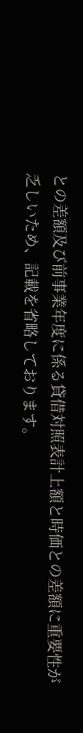との差額及び前事業年度に係る貸借対照表計上額と時価との差額に重要性が乏しいため、記載を省略しております。